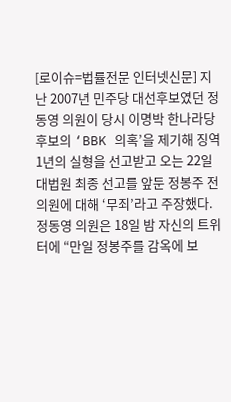[로이슈=법률전문 인터넷신문] 지난 2007년 민주당 대선후보였던 정동영 의원이 당시 이명박 한나라당 후보의 ‘BBK 의혹’을 제기해 징역 1년의 실형을 선고받고 오는 22일 대법원 최종 선고를 앞둔 정봉주 전 의원에 대해 ‘무죄’라고 주장했다.
정동영 의원은 18일 밤 자신의 트위터에 “만일 정봉주를 감옥에 보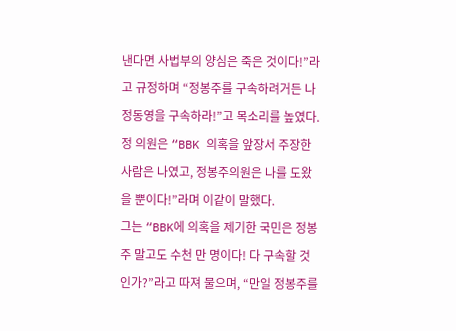낸다면 사법부의 양심은 죽은 것이다!”라고 규정하며 “정봉주를 구속하려거든 나 정동영을 구속하라!”고 목소리를 높였다.
정 의원은 “BBK 의혹을 앞장서 주장한 사람은 나였고, 정봉주의원은 나를 도왔을 뿐이다!”라며 이같이 말했다.
그는 “BBK에 의혹을 제기한 국민은 정봉주 말고도 수천 만 명이다! 다 구속할 것인가?”라고 따져 물으며, “만일 정봉주를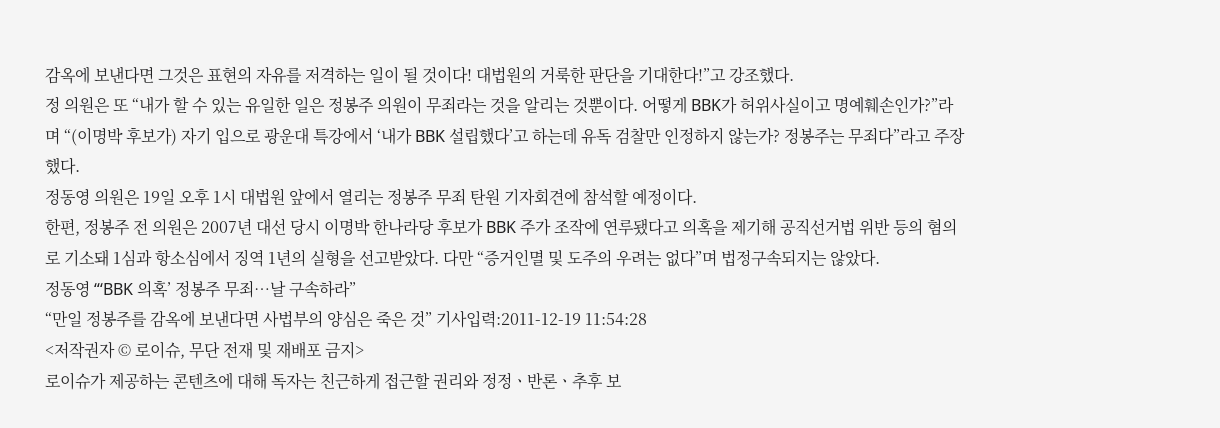감옥에 보낸다면 그것은 표현의 자유를 저격하는 일이 될 것이다! 대법원의 거룩한 판단을 기대한다!”고 강조했다.
정 의원은 또 “내가 할 수 있는 유일한 일은 정봉주 의원이 무죄라는 것을 알리는 것뿐이다. 어떻게 BBK가 허위사실이고 명예훼손인가?”라며 “(이명박 후보가) 자기 입으로 광운대 특강에서 ‘내가 BBK 설립했다’고 하는데 유독 검찰만 인정하지 않는가? 정봉주는 무죄다”라고 주장했다.
정동영 의원은 19일 오후 1시 대법원 앞에서 열리는 정봉주 무죄 탄원 기자회견에 참석할 예정이다.
한편, 정봉주 전 의원은 2007년 대선 당시 이명박 한나라당 후보가 BBK 주가 조작에 연루됐다고 의혹을 제기해 공직선거법 위반 등의 혐의로 기소돼 1심과 항소심에서 징역 1년의 실형을 선고받았다. 다만 “증거인멸 및 도주의 우려는 없다”며 법정구속되지는 않았다.
정동영 “‘BBK 의혹’ 정봉주 무죄…날 구속하라”
“만일 정봉주를 감옥에 보낸다면 사법부의 양심은 죽은 것” 기사입력:2011-12-19 11:54:28
<저작권자 © 로이슈, 무단 전재 및 재배포 금지>
로이슈가 제공하는 콘텐츠에 대해 독자는 친근하게 접근할 권리와 정정ㆍ반론ㆍ추후 보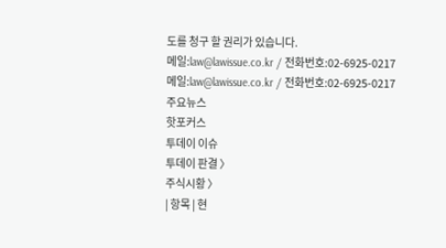도를 청구 할 권리가 있습니다.
메일:law@lawissue.co.kr / 전화번호:02-6925-0217
메일:law@lawissue.co.kr / 전화번호:02-6925-0217
주요뉴스
핫포커스
투데이 이슈
투데이 판결 〉
주식시황 〉
| 항목 | 현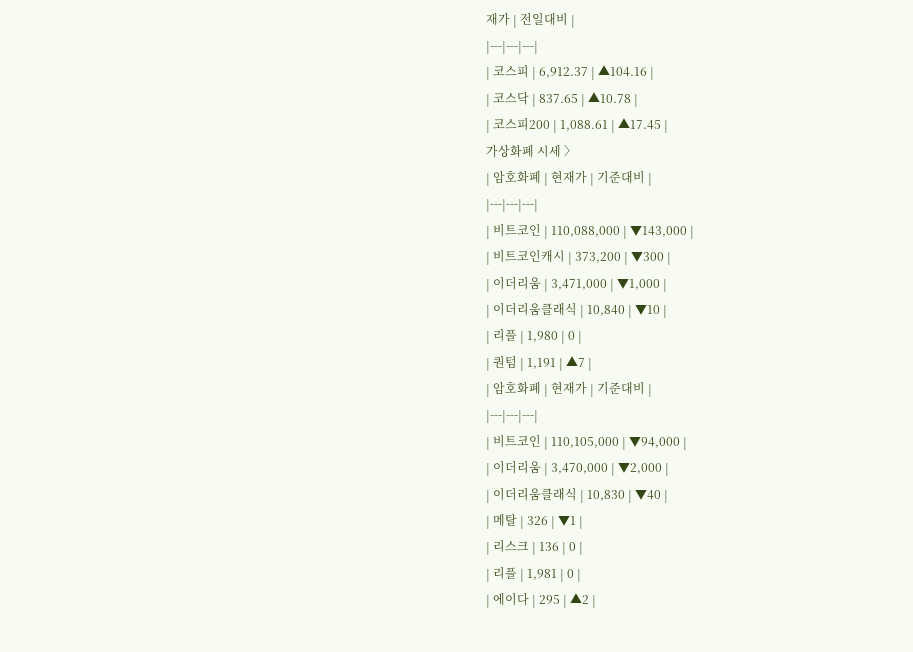재가 | 전일대비 |
|---|---|---|
| 코스피 | 6,912.37 | ▲104.16 |
| 코스닥 | 837.65 | ▲10.78 |
| 코스피200 | 1,088.61 | ▲17.45 |
가상화폐 시세 〉
| 암호화폐 | 현재가 | 기준대비 |
|---|---|---|
| 비트코인 | 110,088,000 | ▼143,000 |
| 비트코인캐시 | 373,200 | ▼300 |
| 이더리움 | 3,471,000 | ▼1,000 |
| 이더리움클래식 | 10,840 | ▼10 |
| 리플 | 1,980 | 0 |
| 퀀텀 | 1,191 | ▲7 |
| 암호화폐 | 현재가 | 기준대비 |
|---|---|---|
| 비트코인 | 110,105,000 | ▼94,000 |
| 이더리움 | 3,470,000 | ▼2,000 |
| 이더리움클래식 | 10,830 | ▼40 |
| 메탈 | 326 | ▼1 |
| 리스크 | 136 | 0 |
| 리플 | 1,981 | 0 |
| 에이다 | 295 | ▲2 |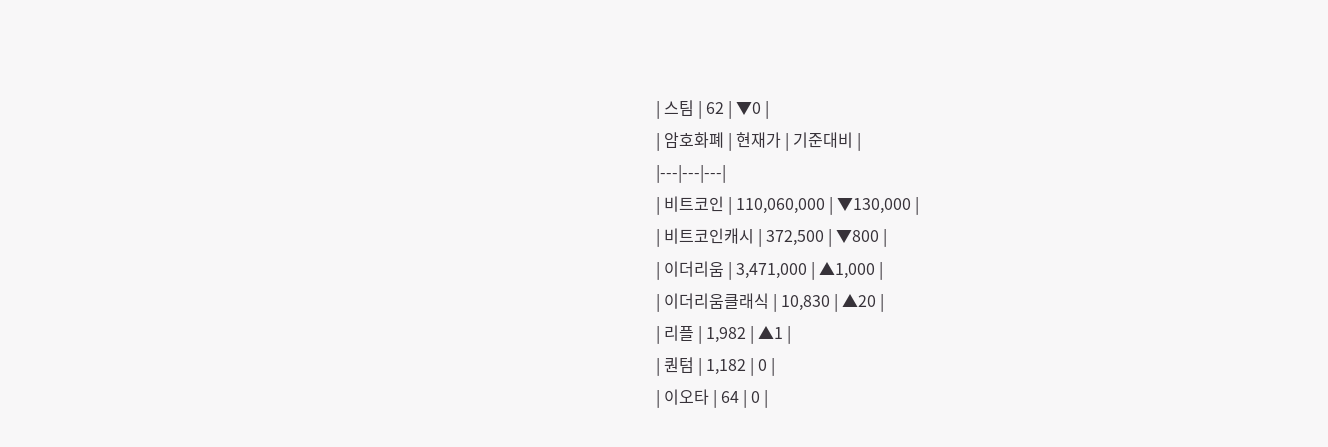| 스팀 | 62 | ▼0 |
| 암호화폐 | 현재가 | 기준대비 |
|---|---|---|
| 비트코인 | 110,060,000 | ▼130,000 |
| 비트코인캐시 | 372,500 | ▼800 |
| 이더리움 | 3,471,000 | ▲1,000 |
| 이더리움클래식 | 10,830 | ▲20 |
| 리플 | 1,982 | ▲1 |
| 퀀텀 | 1,182 | 0 |
| 이오타 | 64 | 0 |